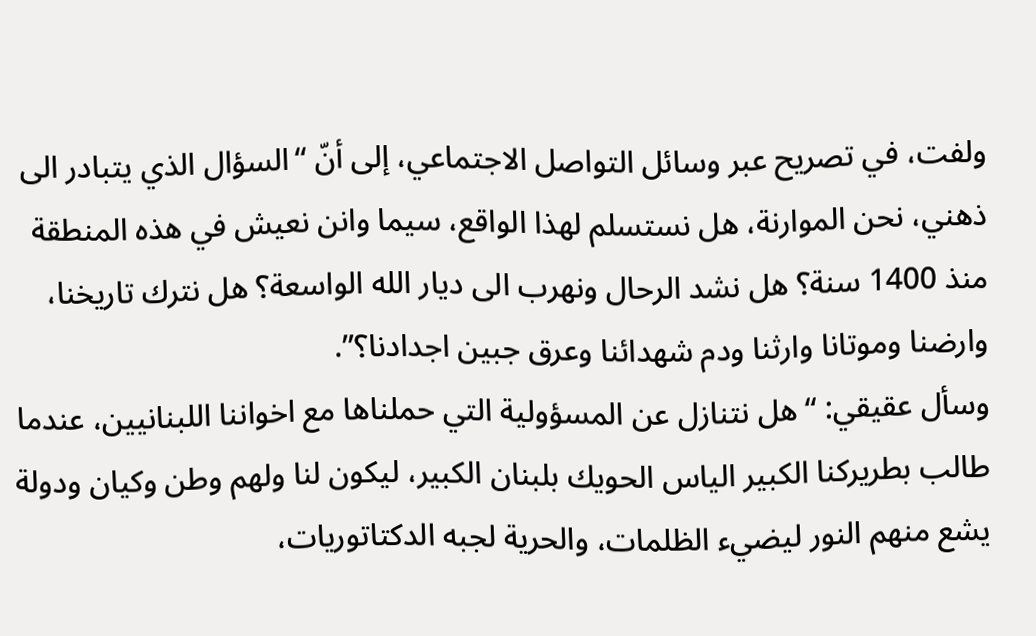ولفت، في تصريح عبر وسائل التواصل الاجتماعي، إلى أنّ “السؤال الذي يتبادر الى ذهني، نحن الموارنة، هل نستسلم لهذا الواقع، سيما وانن نعيش في هذه المنطقة منذ 1400 سنة؟ هل نشد الرحال ونهرب الى ديار الله الواسعة؟ هل نترك تاريخنا، وارضنا وموتانا وارثنا ودم شهدائنا وعرق جبين اجدادنا؟”.
وسأل عقيقي: “هل نتنازل عن المسؤولية التي حملناها مع اخواننا اللبنانيين، عندما طالب بطريركنا الكبير الياس الحويك بلبنان الكبير، ليكون لنا ولهم وطن وكيان ودولة يشع منهم النور ليضيء الظلمات، والحرية لجبه الدكتاتوريات،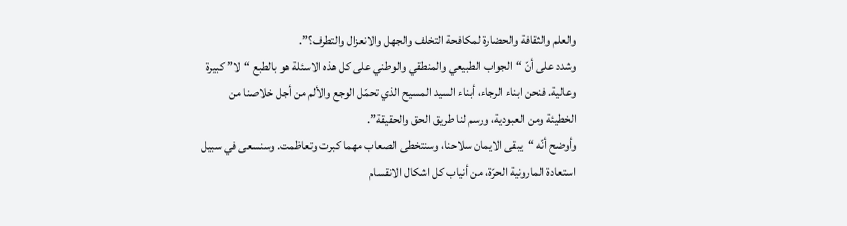والعلم والثقافة والحضارة لمكافحة التخلف والجهل والانعزال والتطرف؟”.
وشدد على أنّ “الجواب الطبيعي والمنطقي والوطني على كل هذه الاسئلة هو بالطبع “لا” كبيرة وعالية. فنحن ابناء الرجاء، أبناء السيد المسيح الذي تحمّل الوجع والألم من أجل خلاصنا من الخطيئة ومن العبودية، ورسم لنا طريق الحق والحقيقة”.
وأوضح أنّه “يبقى الايمان سلاحنا، وسنتخطى الصعاب مهما كبرت وتعاظمت. وسنسعى في سبيل استعادة المارونية الحرّة، من أنياب كل اشكال الانقسام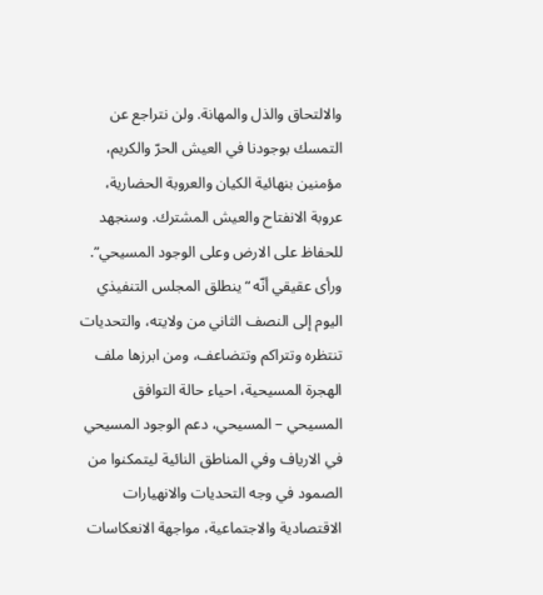والالتحاق والذل والمهانة. ولن نتراجع عن التمسك بوجودنا في العيش الحرّ والكريم، مؤمنين بنهائية الكيان والعروبة الحضارية، عروبة الانفتاح والعيش المشترك. وسنجهد للحفاظ على الارض وعلى الوجود المسيحي”.
ورأى عقيقي أنّه “ينطلق المجلس التنفيذي اليوم إلى النصف الثاني من ولايته، والتحديات تنتظره وتتراكم وتتضاعف، ومن ابرزها ملف الهجرة المسيحية، احياء حالة التوافق المسيحي – المسيحي، دعم الوجود المسيحي في الارياف وفي المناطق النائية ليتمكنوا من الصمود في وجه التحديات والانهيارات الاقتصادية والاجتماعية، مواجهة الانعكاسات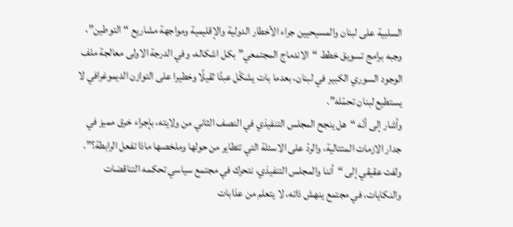السلبية على لبنان والمسيحيين جراء الأخطار الدولية والإقليمية ومواجهة مشاريع “التوطين”، وجبه برامج تسويق خطط “الاندماج المجتمعي” بكل اشكاله، وفي الدرجة الاولى معالجة ملف الوجود السوري الكبير في لبنان، بعدما بات يشكّل عبئًا ثقيلًا وخطيرا على التوازن الديموغرافي لا يستطيع لبنان تحمّله”.
وأشار إلى أنّه “هل ينجح المجلس التنفيذي في النصف الثاني من ولايته، بإجراء خرق مميز في جدار الازمات المتتالية، والردّ على الاسئلة التي تتطاير من حولها وملخصها ماذا تفعل الرابطة؟”.
ولفت عقيقي إلى “أننا والمجلس التنفيذي، نتحرك في مجتمع سياسي تحكمه التناقضات والنكايات، في مجتمع ينهش ذاته، لا يتعلم من عذابات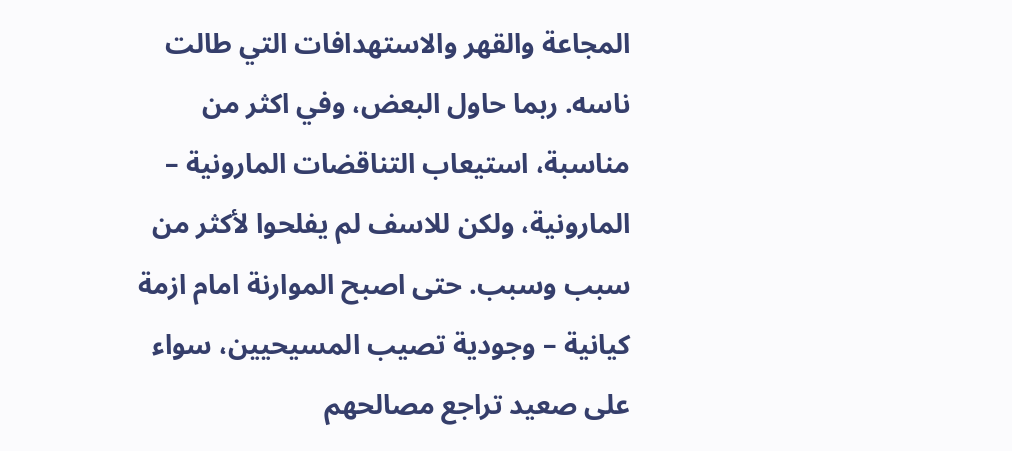المجاعة والقهر والاستهدافات التي طالت ناسه. ربما حاول البعض، وفي اكثر من مناسبة، استيعاب التناقضات المارونية – المارونية، ولكن للاسف لم يفلحوا لأكثر من سبب وسبب. حتى اصبح الموارنة امام ازمة كيانية – وجودية تصيب المسيحيين، سواء على صعيد تراجع مصالحهم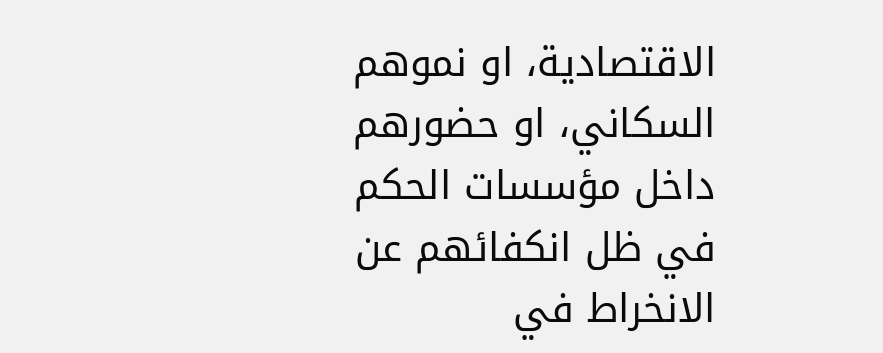الاقتصادية، او نموهم السكاني، او حضورهم داخل مؤسسات الحكم في ظل انكفائهم عن الانخراط في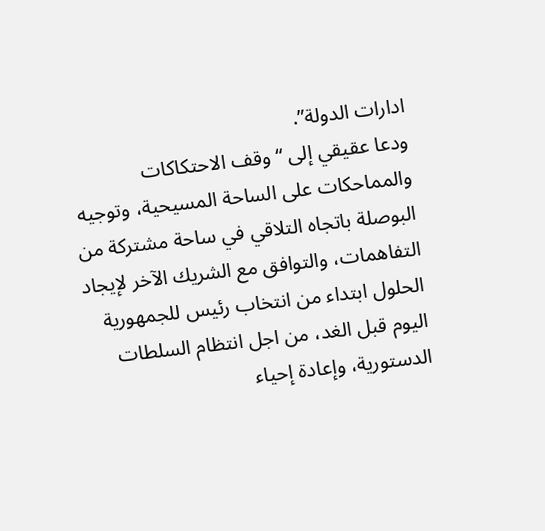ادارات الدولة”.
ودعا عقيقي إلى “وقف الاحتكاكات والمماحكات على الساحة المسيحية، وتوجيه البوصلة باتجاه التلاقي في ساحة مشتركة من التفاهمات، والتوافق مع الشريك الآخر لإيجاد الحلول ابتداء من انتخاب رئيس للجمهورية اليوم قبل الغد، من اجل انتظام السلطات الدستورية، وإعادة إحياء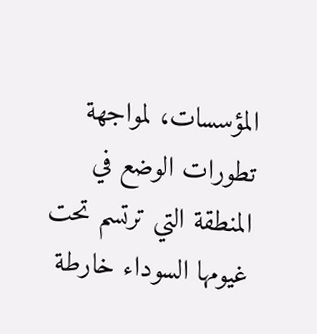المؤسسات، لمواجهة تطورات الوضع في المنطقة التي ترتسم تحت غيومها السوداء خارطة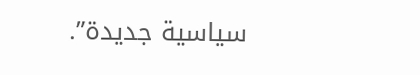سياسية جديدة”.